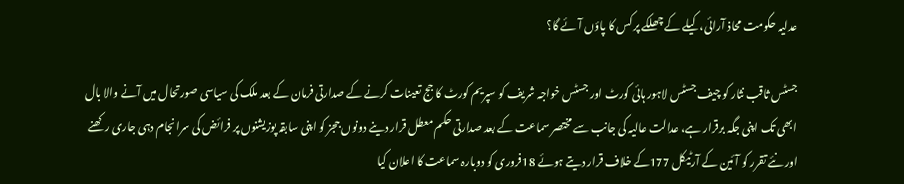عدلیہ حکومت محاذ آرائی، کیلے کے چھلکے پر کس کا پاؤں آئے گا؟

جسٹس ثاقب نثار کو چیف جسٹس لاہور ہائی کورٹ اور جسٹس خواجہ شریف کو سپریم کورٹ کا جج تعینات کرنے کے صدارتی فرمان کے بعد ملک کی سیاسی صورتحال میں آنے والا بال ابھی تک اپنی جگہ برقرار ہے، عدالت عالیہ کی جانب سے مختصر سماعت کے بعد صدارتی حکم معطل قرار دینے دونوں ججز کو اپنی سابقہ پوزیشنوں پر فرائض کی سرانجام دہی جاری رکھنے اور نئے تقرر کو آئین کے آرٹیکل 177کے خلاف قرار دیتے ہوئے 18فروری کو دوبارہ سماعت کا اعلان کیا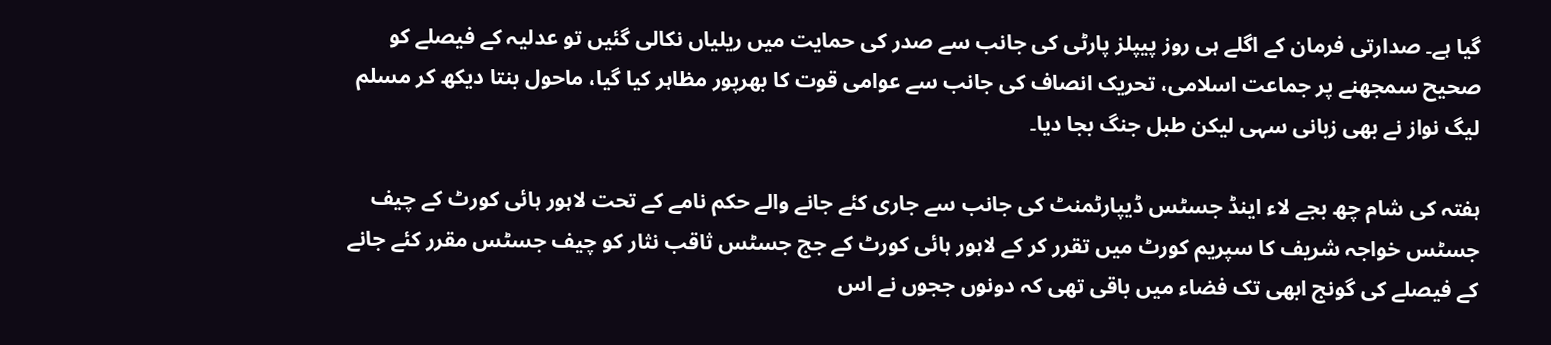گیا ہے۔ صدارتی فرمان کے اگلے ہی روز پیپلز پارٹی کی جانب سے صدر کی حمایت میں ریلیاں نکالی گئیں تو عدلیہ کے فیصلے کو صحیح سمجھنے پر جماعت اسلامی، تحریک انصاف کی جانب سے عوامی قوت کا بھرپور مظاہر کیا گیا، ماحول بنتا دیکھ کر مسلم لیگ نواز نے بھی زبانی سہی لیکن طبل جنگ بجا دیا۔

ہفتہ کی شام چھ بجے لاء اینڈ جسٹس ڈیپارٹمنٹ کی جانب سے جاری کئے جانے والے حکم نامے کے تحت لاہور ہائی کورٹ کے چیف جسٹس خواجہ شریف کا سپریم کورٹ میں تقرر کر کے لاہور ہائی کورٹ کے جج جسٹس ثاقب نثار کو چیف جسٹس مقرر کئے جانے کے فیصلے کی گونج ابھی تک فضاء میں باقی تھی کہ دونوں ججوں نے اس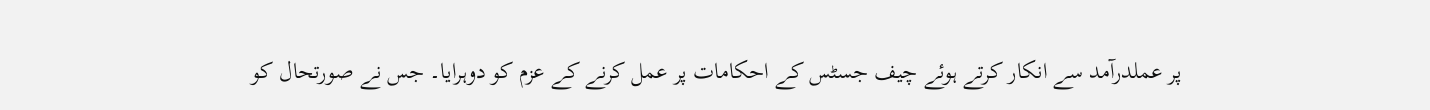پر عملدرآمد سے انکار کرتے ہوئے چیف جسٹس کے احکامات پر عمل کرنے کے عزم کو دوہرایا۔ جس نے صورتحال کو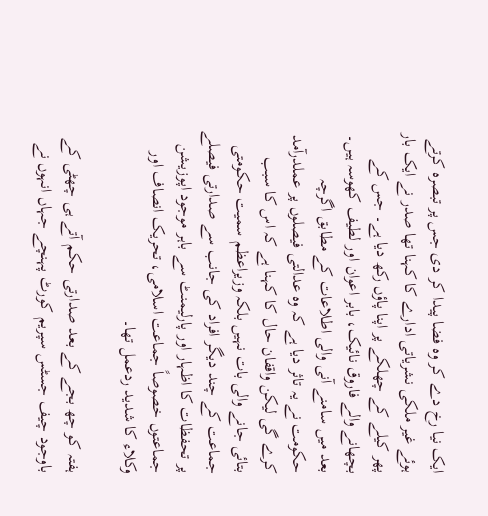ایک نیا رخ دے کر وہ فضا پیدا کر دی جس پر تبصرہ کرتے ہوئے غیر ملکی نشریاتی ادارے کا کہنا تھا صدر نے ایک بار پھر کیلے کے چھلکے پر اپنا پاؤں رکھ دیا ہے۔ جس کے بچھانے والے فاروق نائیک، بابر اعوان اور لطیف کھوسہ ہیں۔ بعد میں سامنے آنی والی اطلاعات کے مطابق اگرچہ حکومت نے یہ تاثر دیا ہے کہ وہ عدالتی فیصلوں پر عملدرآمد کرے گی لیکن واقفان حال کا کہنا ہے کہ اس کا سبب بتائی جانے والی بات نہیں بلکہ وزیراعظم سمیت حکومتی جماعت کے چند دیگر افراد کی جانب سے صدارتی فیصلے پر تحفظات کا اظہار اور پارلیمنٹ سے باہر موجود اپوزیشن جماعتوں خصوصاً جماعت اسلامی، تحریک انصاف اور وکلاء کا شدید ردعمل تھا۔

ہفتہ کو چھ بجے کے بعد صدارتی حکم آتے ہی چھٹی کے باوجود چیف جسٹس سپریم کورٹ پہنچے جہاں انہوں نے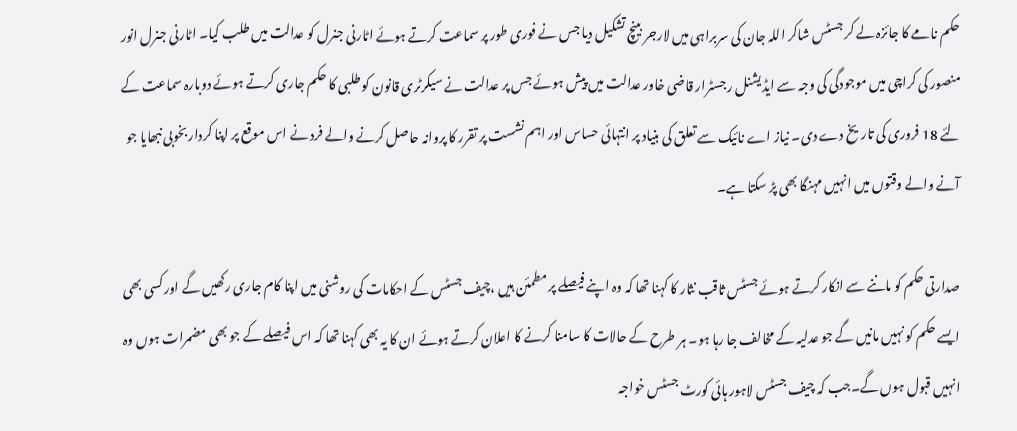حکم نامے کا جائزہ لے کر جسٹس شاکر اللہ جان کی سربراہی میں لارجر بینچ تشکیل دیا جس نے فوری طور پر سماعت کرتے ہوئے اٹارنی جنرل کو عدالت میں طلب کیا۔ اٹارنی جنرل انور منصور کی کراچی میں موجودگی کی وجہ سے ایڈیشنل رجسٹرار قاضی خاور عدالت میں پیش ہوئے جس پر عدالت نے سیکرٹری قانون کو طلبی کا حکم جاری کرتے ہوئے دوبارہ سماعت کے لئے 18 فروری کی تاریخ دے دی۔ نیاز اے نائیک سے تعلق کی بنیاد پر انتہائی حساس اور اہم نشست پر تقرر کا پروانہ حاصل کرنے والے فرد نے اس موقع پر اپنا کردار بخوبی نبھایا جو آنے والے وقتوں میں انہیں مہنگا بھی پڑ سکتا ہے۔

صدارتی حکم کو ماننے سے انکار کرتے ہوئے جسٹس ثاقب نثار کا کہنا تھا کہ وہ اپنے فیصلے پر مطمئن ہیں ،چیف جسٹس کے احکامات کی روشنی میں اپنا کام جاری رکھیں گے اور کسی بھی ایسے حکم کو نہیں مانیں گے جو عدلیہ کے مخالف جا رہا ہو۔ ہر طرح کے حالات کا سامنا کرنے کا اعلان کرتے ہوئے ان کا یہ بھی کہنا تھا کہ اس فیصلے کے جو بھی مضمرات ہوں وہ انہیں قبول ہوں گے۔جب کہ چیف جسٹس لاہور ہائی کورٹ جسٹس خواجہ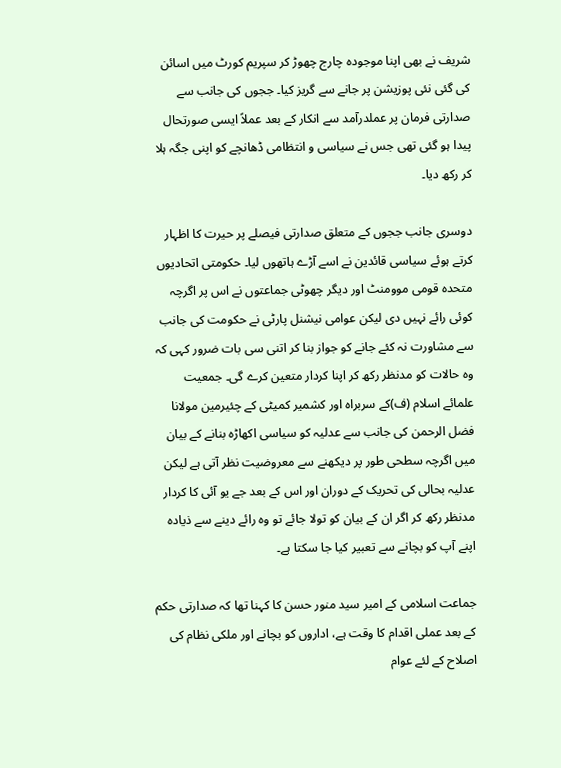شریف نے بھی اپنا موجودہ چارج چھوڑ کر سپریم کورٹ میں اسائن کی گئی نئی پوزیشن پر جانے سے گریز کیا۔ ججوں کی جانب سے صدارتی فرمان پر عملدرآمد سے انکار کے بعد عملاً ایسی صورتحال پیدا ہو گئی تھی جس نے سیاسی و انتظامی ڈھانچے کو اپنی جگہ ہلا کر رکھ دیا۔

دوسری جانب ججوں کے متعلق صدارتی فیصلے پر حیرت کا اظہار کرتے ہوئے سیاسی قائدین نے اسے آڑے ہاتھوں لیا۔ حکومتی اتحادیوں متحدہ قومی موومنٹ اور دیگر چھوٹی جماعتوں نے اس پر اگرچہ کوئی رائے نہیں دی لیکن عوامی نیشنل پارٹی نے حکومت کی جانب سے مشاورت نہ کئے جانے کو جواز بنا کر اتنی سی بات ضرور کہی کہ وہ حالات کو مدنظر رکھ کر اپنا کردار متعین کرے گی۔ جمعیت علمائے اسلام (ف)کے سربراہ اور کشمیر کمیٹی کے چئیرمین مولانا فضل الرحمن کی جانب سے عدلیہ کو سیاسی اکھاڑہ بنانے کے بیان میں اگرچہ سطحی طور پر دیکھنے سے معروضیت نظر آتی ہے لیکن عدلیہ بحالی کی تحریک کے دوران اور اس کے بعد جے یو آئی کا کردار مدنظر رکھ کر اگر ان کے بیان کو تولا جائے تو وہ رائے دینے سے ذیادہ اپنے آپ کو بچانے سے تعبیر کیا جا سکتا ہے۔

جماعت اسلامی کے امیر سید منور حسن کا کہنا تھا کہ صدارتی حکم کے بعد عملی اقدام کا وقت ہے، اداروں کو بچانے اور ملکی نظام کی اصلاح کے لئے عوام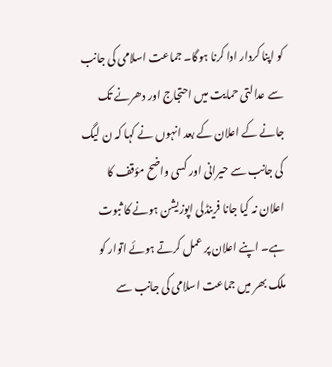کو اپنا کردار ادا کرنا ہوگا۔ جماعت اسلامی کی جانب سے عدالتی حمایت میں احتجاج اور دھرنے تک جانے کے اعلان کے بعد انہوں نے کہا کہ ن لیگ کی جانب سے حیرانی اور کسی واضح مؤقف کا اعلان نہ کیا جانا فرینڈلی اپوزیشن ہونے کا ثبوت ہے۔ اپنے اعلان پر عمل کرتے ہوئے اتوار کو ملک بھر میں جماعت اسلامی کی جانب سے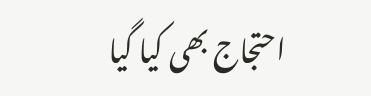احتجاج بھی کیا گیا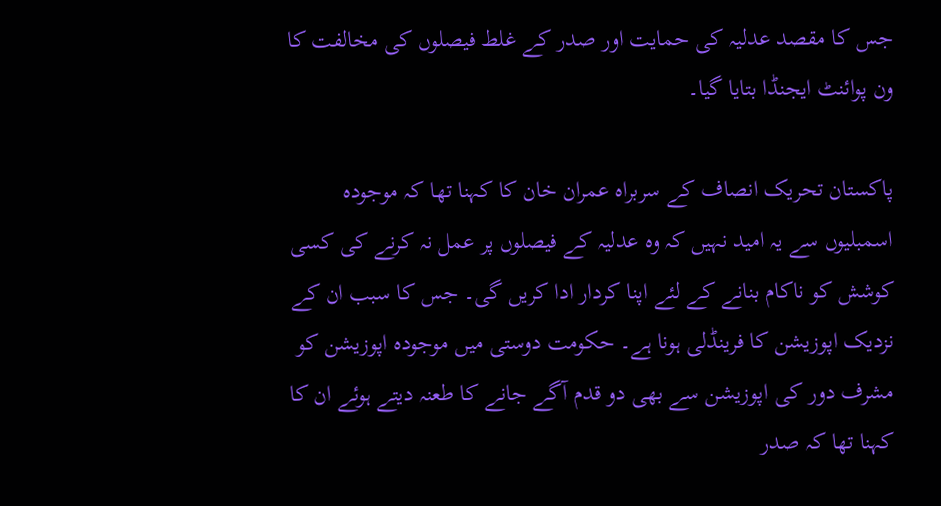جس کا مقصد عدلیہ کی حمایت اور صدر کے غلط فیصلوں کی مخالفت کا ون پوائنٹ ایجنڈا بتایا گیا۔

پاکستان تحریک انصاف کے سربراہ عمران خان کا کہنا تھا کہ موجودہ اسمبلیوں سے یہ امید نہیں کہ وہ عدلیہ کے فیصلوں پر عمل نہ کرنے کی کسی کوشش کو ناکام بنانے کے لئے اپنا کردار ادا کریں گی۔ جس کا سبب ان کے نزدیک اپوزیشن کا فرینڈلی ہونا ہے۔ حکومت دوستی میں موجودہ اپوزیشن کو مشرف دور کی اپوزیشن سے بھی دو قدم آگے جانے کا طعنہ دیتے ہوئے ان کا کہنا تھا کہ صدر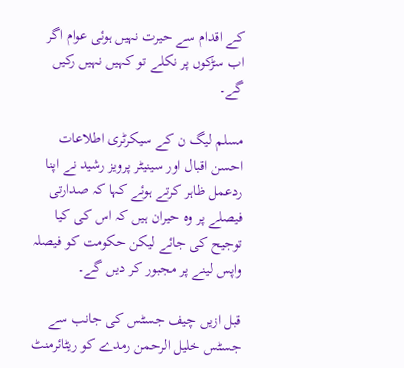کے اقدام سے حیرت نہیں ہوئی عوام اگر اب سڑکوں پر نکلے تو کہیں نہیں رکیں گے۔

مسلم لیگ ن کے سیکرٹری اطلاعات احسن اقبال اور سینیٹر پرویز رشید نے اپنا ردعمل ظاہر کرتے ہوئے کہا کہ صدارتی فیصلے پر وہ حیران ہیں کہ اس کی کیا توجیح کی جائے لیکن حکومت کو فیصلہ واپس لینے پر مجبور کر دیں گے۔

قبل ازیں چیف جسٹس کی جانب سے جسٹس خلیل الرحمن رمدے کو ریٹائرمنٹ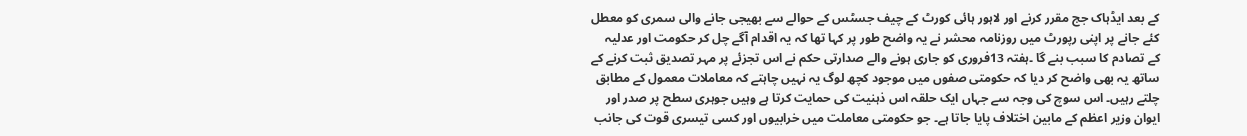کے بعد ایڈہاک جج مقرر کرنے اور لاہور ہائی کورٹ کے چیف جسٹس کے حوالے سے بھیجی جانے والی سمری کو معطل کئے جانے پر اپنی رپورٹ میں روزنامہ محشر نے یہ واضح طور پر کہا تھا کہ یہ اقدام آگے چل کر حکومت اور عدلیہ کے تصادم کا سبب بنے گا ۔ہفتہ 13فروری کو جاری ہونے والے صدارتی حکم نے اس تجزئے پر مہر تصدیق ثبت کرنے کے ساتھ یہ بھی واضح کر دیا کہ حکومتی صفوں میں موجود کچھ لوگ یہ نہیں چاہتے کہ معاملات معمول کے مطابق چلتے رہیں۔ اس سوچ کی وجہ سے جہاں ایک حلقہ اس ذہنیت کی حمایت کرتا ہے وہیں جوہری سطح پر صدر اور ایوان وزیر اعظم کے مابین اختلاف پایا جاتا ہے۔ جو حکومتی معاملت میں خرابیوں اور کسی تیسری قوت کی جانب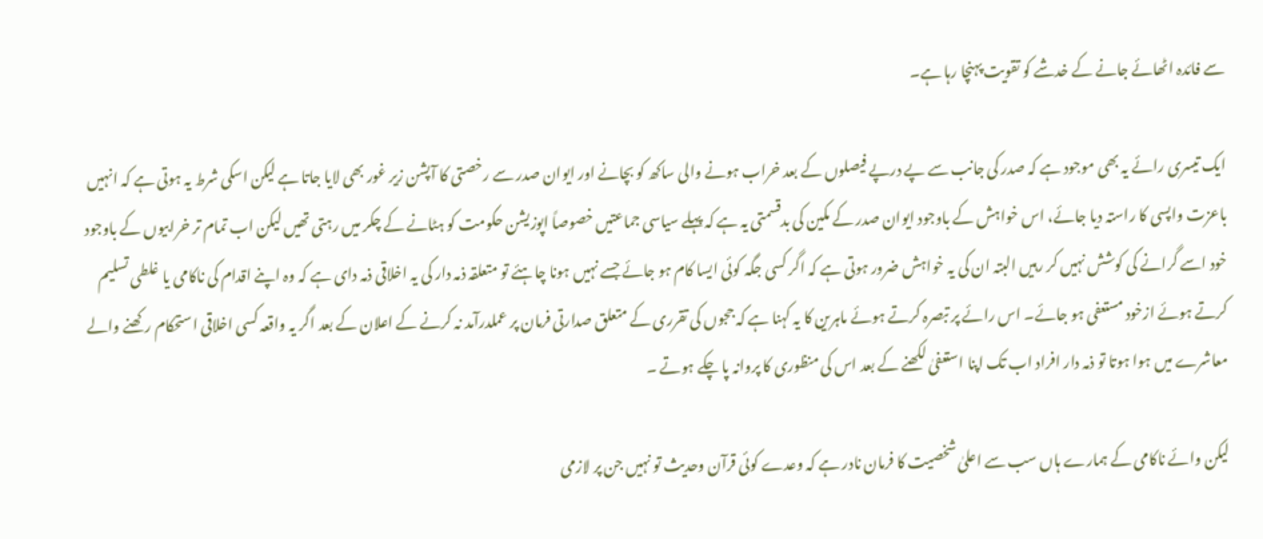سے فائدہ اٹھائے جانے کے خدشے کو تقویت پہنچا رہا ہے۔

ایک تیسری رائے یہ بھی موجود ہے کہ صدر کی جانب سے پے درپے فیصلوں کے بعد خراب ہونے والی ساکھ کو بچانے اور ایوان صدر سے رخصتی کا آپشن زیر غور بھی لایا جاتا ہے لیکن اسکی شرط یہ ہوتی ہے کہ انہیں باعزت واپسی کا راستہ دیا جائے، اس خواہش کے باوجود ایوان صدر کے مکین کی بدقسمتی یہ ہے کہ پہلے سیاسی جماعتیں خصوصاً اپوزیشن حکومت کو ہٹانے کے چکر میں رہتی تھیں لیکن اب تمام تر خرابیوں کے باوجود خود اسے گرانے کی کوشش نہیں کر رہیں البتہ ان کی یہ خواہش ضرور ہوتی ہے کہ اگر کسی جگہ کوئی ایسا کام ہو جائے جسے نہیں ہونا چاہئے تو متعلقہ ذمہ دار کی یہ اخلاقی ذمہ دای ہے کہ وہ اپنے اقدام کی ناکامی یا غلطی تسلیم کرتے ہوئے ازخود مستعفی ہو جائے۔ اس رائے پر تبصرہ کرتے ہوئے ماہرین کا یہ کہنا ہے کہ ججوں کی تقرری کے متعلق صدارتی فرمان پر عملدرآمد نہ کرنے کے اعلان کے بعد اگر یہ واقعہ کسی اخلاقی استحکام رکھنے والے معاشرے میں ہوا ہوتا تو ذمہ دار افراد اب تک اپنا استعفیٰ لکھنے کے بعد اس کی منظوری کا پروانہ پا چکے ہوتے ۔

لیکن وائے ناکامی کے ہمارے ہاں سب سے اعلیٰ شخصیت کا فرمان نادر ہے کہ وعدے کوئی قرآن وحدیث تو نہیں جن پر لازمی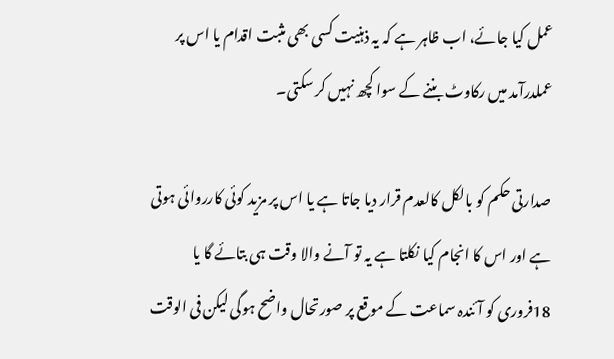عمل کیا جائے، اب ظاہر ہے کہ یہ ذہنیت کسی بھی مثبت اقدام یا اس پر عملدرآمد میں رکاوٹ بننے کے سوا کچھ نہیں کر سکتی۔

صدارتی حکم کو بالکل کالعدم قرار دیا جاتا ہے یا اس پر مزید کوئی کارروائی ہوتی ہے اور اس کا انجام کیا نکلتا ہے یہ تو آنے والا وقت ہی بتائے گا یا 18فروری کو آئندہ سماعت کے موقع پر صورتحال واضح ہوگی لیکن فی الوقت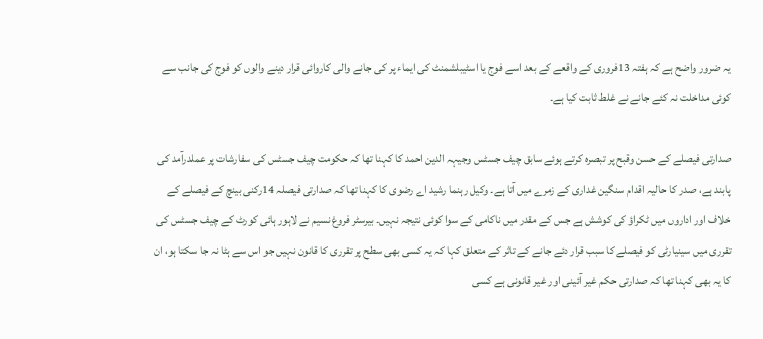یہ ضرور واضح ہے کہ ہفتہ 13فروری کے واقعے کے بعد اسے فوج یا اسٹیبلشمنٹ کی ایماء پر کی جانے والی کاروائی قرار دینے والوں کو فوج کی جانب سے کوئی مداخلت نہ کئے جانے نے غلط ثابت کیا ہے۔

صدارتی فیصلے کے حسن وقبح پر تبصرہ کرتے ہوئے سابق چیف جسٹس وجیہہ الدین احمد کا کہنا تھا کہ حکومت چیف جسٹس کی سفارشات پر عملدرآمد کی پابند ہے، صدر کا حالیہ اقدام سنگین غداری کے زمرے میں آتا ہے۔ وکیل رہنما رشید اے رضوی کا کہنا تھا کہ صدارتی فیصلہ 14رکنی بینچ کے فیصلے کے خلاف اور اداروں میں ٹکراؤ کی کوشش ہے جس کے مقدر میں ناکامی کے سوا کوئی نتیجہ نہیں۔ بیرسٹر فروغ نسیم نے لاہور ہائی کورٹ کے چیف جسٹس کی تقرری میں سینیارٹی کو فیصلے کا سبب قرار دئے جانے کے تاثر کے متعلق کہا کہ یہ کسی بھی سطح پر تقرری کا قانون نہیں جو اس سے ہٹا نہ جا سکتا ہو، ان کا یہ بھی کہنا تھا کہ صدارتی حکم غیر آئینی اور غیر قانونی ہے کسی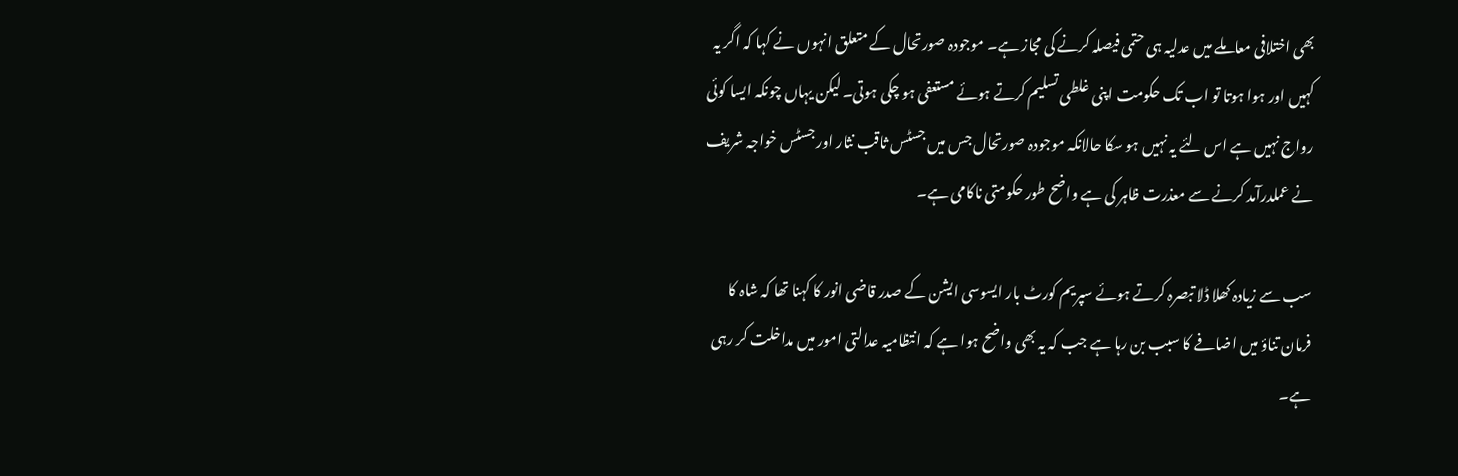بھی اختلافی معاملے میں عدلیہ ہی حتمی فیصلہ کرنے کی مجاز ہے۔ موجودہ صورتحال کے متعلق انہوں نے کہا کہ اگر یہ کہیں اور ہوا ہوتا تو اب تک حکومت اپنی غلطی تسلیم کرتے ہوئے مستعفی ہو چکی ہوتی۔ لیکن یہاں چونکہ ایسا کوئی رواج نہیں ہے اس لئے یہ نہیں ہو سکا حالانکہ موجودہ صورتحال جس میں جسٹس ثاقب نثار اور جسٹس خواجہ شریف نے عملدرآمد کرنے سے معذرت ظاہر کی ہے واضح طور حکومتی ناکامی ہے۔

سب سے زیادہ کھلا ڈلا تبصرہ کرتے ہوئے سپریم کورٹ بار ایسوسی ایشن کے صدر قاضی انور کا کہنا تھا کہ شاہ کا فرمان تناؤ میں اضافے کا سبب بن رہا ہے جب کہ یہ بھی واضح ہوا ہے کہ انتظامیہ عدالتی امور میں مداخلت کر رہی ہے۔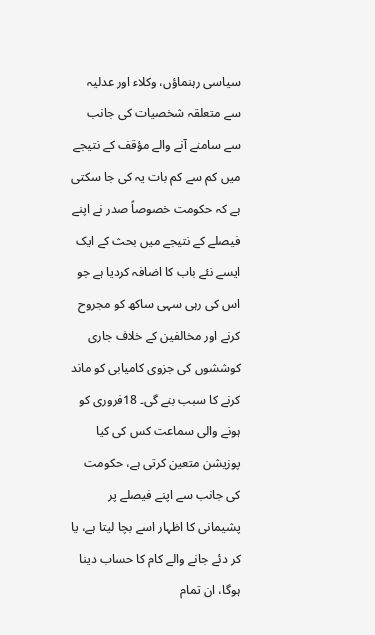سیاسی رہنماؤں، وکلاء اور عدلیہ سے متعلقہ شخصیات کی جانب سے سامنے آنے والے مؤقف کے نتیجے میں کم سے کم بات یہ کی جا سکتی ہے کہ حکومت خصوصاً صدر نے اپنے فیصلے کے نتیجے میں بحث کے ایک ایسے نئے باب کا اضافہ کردیا ہے جو اس کی رہی سہی ساکھ کو مجروح کرنے اور مخالفین کے خلاف جاری کوششوں کی جزوی کامیابی کو ماند کرنے کا سبب بنے گی۔ 18فروری کو ہونے والی سماعت کس کی کیا پوزیشن متعین کرتی ہے، حکومت کی جانب سے اپنے فیصلے پر پشیمانی کا اظہار اسے بچا لیتا ہے، یا کر دئے جانے والے کام کا حساب دینا ہوگا، ان تمام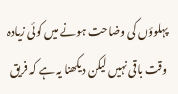پہلوؤں کی وضاحت ہونے میں کوئی زیادہ وقت باقی نہیں لیکن دیکھنا یہ ہے کہ فریق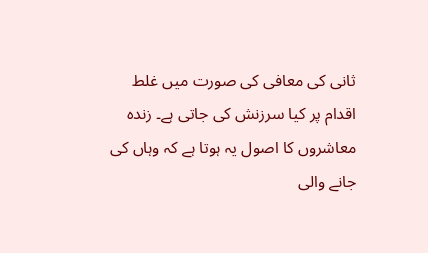ثانی کی معافی کی صورت میں غلط اقدام پر کیا سرزنش کی جاتی ہے۔ زندہ معاشروں کا اصول یہ ہوتا ہے کہ وہاں کی جانے والی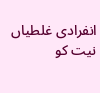انفرادی غلطیاں نیت کو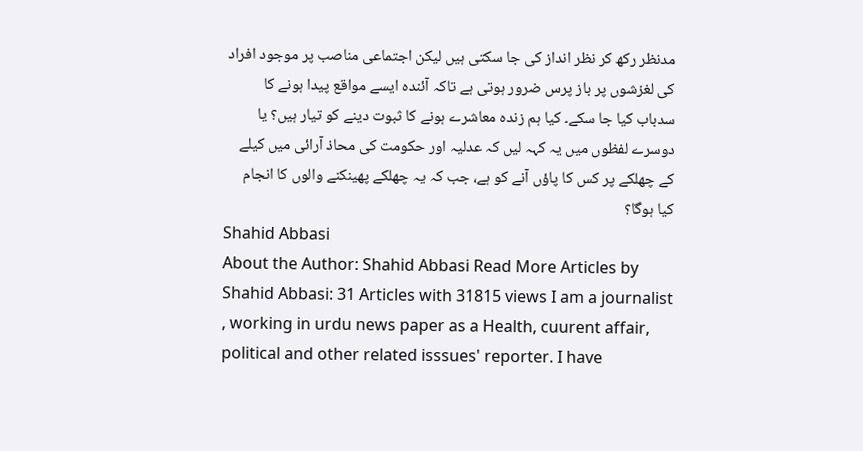مدنظر رکھ کر نظر انداز کی جا سکتی ہیں لیکن اجتماعی مناصب پر موجود افراد کی لغزشوں پر باز پرس ضرور ہوتی ہے تاکہ آئندہ ایسے مواقع پیدا ہونے کا سدباب کیا جا سکے۔ کیا ہم زندہ معاشرے ہونے کا ثبوت دینے کو تیار ہیں؟ یا دوسرے لفظوں میں یہ کہہ لیں کہ عدلیہ اور حکومت کی محاذ آرائی میں کیلے کے چھلکے پر کس کا پاؤں آنے کو ہے، جب کہ یہ چھلکے پھینکنے والوں کا انجام کیا ہوگا؟
Shahid Abbasi
About the Author: Shahid Abbasi Read More Articles by Shahid Abbasi: 31 Articles with 31815 views I am a journalist , working in urdu news paper as a Health, cuurent affair, political and other related isssues' reporter. I have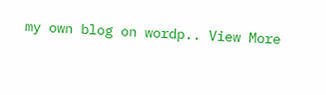my own blog on wordp.. View More